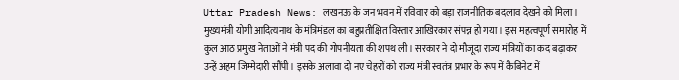Uttar Pradesh News: लखनऊ के जन भवन में रविवार को बड़ा राजनीतिक बदलाव देखने को मिला। मुख्यमंत्री योगी आदित्यनाथ के मंत्रिमंडल का बहुप्रतीक्षित विस्तार आखिरकार संपन्न हो गया। इस महत्वपूर्ण समारोह में कुल आठ प्रमुख नेताओं ने मंत्री पद की गोपनीयता की शपथ ली। सरकार ने दो मौजूदा राज्य मंत्रियों का कद बढ़ाकर उन्हें अहम जिम्मेदारी सौंपी। इसके अलावा दो नए चेहरों को राज्य मंत्री स्वतंत्र प्रभार के रूप में कैबिनेट में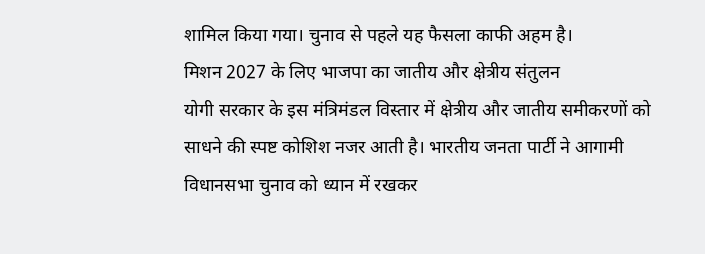शामिल किया गया। चुनाव से पहले यह फैसला काफी अहम है।
मिशन 2027 के लिए भाजपा का जातीय और क्षेत्रीय संतुलन
योगी सरकार के इस मंत्रिमंडल विस्तार में क्षेत्रीय और जातीय समीकरणों को साधने की स्पष्ट कोशिश नजर आती है। भारतीय जनता पार्टी ने आगामी विधानसभा चुनाव को ध्यान में रखकर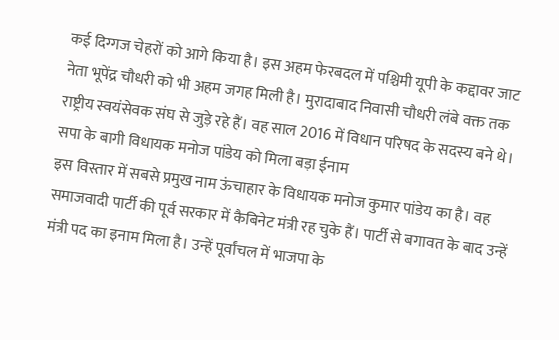कई दिग्गज चेहरों को आगे किया है। इस अहम फेरबदल में पश्चिमी यूपी के कद्दावर जाट नेता भूपेंद्र चौधरी को भी अहम जगह मिली है। मुरादाबाद निवासी चौधरी लंबे वक्त तक राष्ट्रीय स्वयंसेवक संघ से जुड़े रहे हैं। वह साल 2016 में विधान परिषद के सदस्य बने थे।
सपा के बागी विधायक मनोज पांडेय को मिला बड़ा ईनाम
इस विस्तार में सबसे प्रमुख नाम ऊंचाहार के विधायक मनोज कुमार पांडेय का है। वह समाजवादी पार्टी की पूर्व सरकार में कैबिनेट मंत्री रह चुके हैं। पार्टी से बगावत के बाद उन्हें मंत्री पद का इनाम मिला है। उन्हें पूर्वांचल में भाजपा के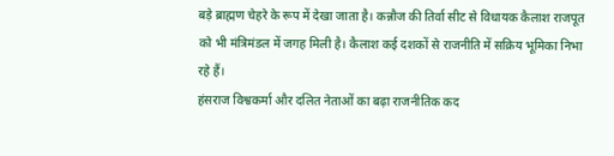बड़े ब्राह्मण चेहरे के रूप में देखा जाता है। कन्नौज की तिर्वा सीट से विधायक कैलाश राजपूत को भी मंत्रिमंडल में जगह मिली है। कैलाश कई दशकों से राजनीति में सक्रिय भूमिका निभा रहे हैं।
हंसराज विश्वकर्मा और दलित नेताओं का बढ़ा राजनीतिक कद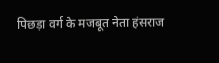पिछड़ा वर्ग के मजबूत नेता हंसराज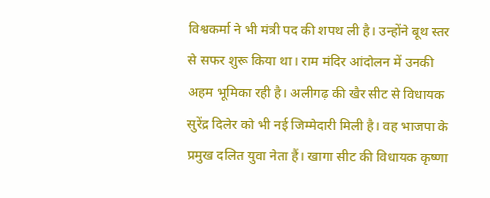विश्वकर्मा ने भी मंत्री पद की शपथ ली है। उन्होंने बूथ स्तर से सफर शुरू किया था। राम मंदिर आंदोलन में उनकी अहम भूमिका रही है। अलीगढ़ की खैर सीट से विधायक सुरेंद्र दिलेर को भी नई जिम्मेदारी मिली है। वह भाजपा के प्रमुख दलित युवा नेता हैं। खागा सीट की विधायक कृष्णा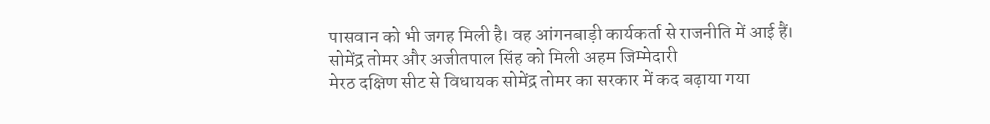पासवान को भी जगह मिली है। वह आंगनबाड़ी कार्यकर्ता से राजनीति में आई हैं।
सोमेंद्र तोमर और अजीतपाल सिंह को मिली अहम जिम्मेदारी
मेरठ दक्षिण सीट से विधायक सोमेंद्र तोमर का सरकार में कद बढ़ाया गया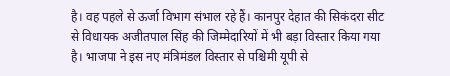है। वह पहले से ऊर्जा विभाग संभाल रहे हैं। कानपुर देहात की सिकंदरा सीट से विधायक अजीतपाल सिंह की जिम्मेदारियों में भी बड़ा विस्तार किया गया है। भाजपा ने इस नए मंत्रिमंडल विस्तार से पश्चिमी यूपी से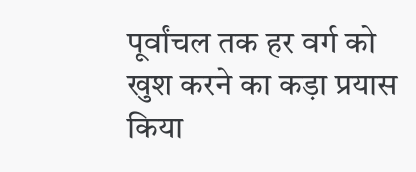पूर्वांचल तक हर वर्ग को खुश करने का कड़ा प्रयास किया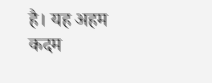है। यह अहम कदम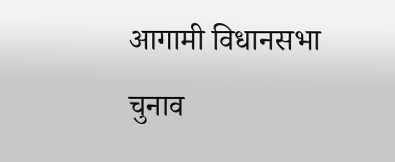आगामी विधानसभा चुनाव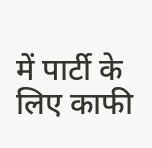में पार्टी के लिए काफी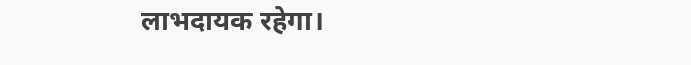लाभदायक रहेगा।